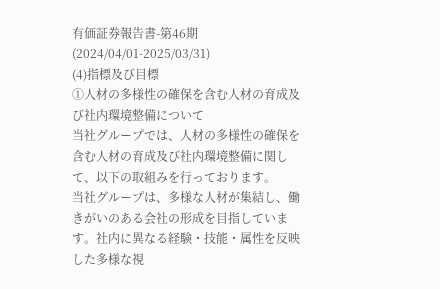有価証券報告書-第46期(2024/04/01-2025/03/31)
(4)指標及び目標
①人材の多様性の確保を含む人材の育成及び社内環境整備について
当社グループでは、人材の多様性の確保を含む人材の育成及び社内環境整備に関して、以下の取組みを行っております。
当社グループは、多様な人材が集結し、働きがいのある会社の形成を目指しています。社内に異なる経験・技能・属性を反映した多様な視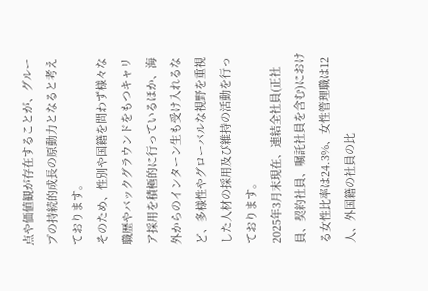点や価値観が存在することが、グループの持続的成長の原動力となると考えております。
そのため、性別や国籍を問わず様々な職歴やバックグラウンドをもつキャリア採用を積極的に行っているほか、海外からのインターン生も受け入れるなど、多様性やグローバルな視野を重視した人材の採用及び維持の活動を行っております。
2025年3月末現在、連結全社員(正社員、契約社員、嘱託社員を含む)における女性比率は24.3%、女性管理職は12人、外国籍の社員の比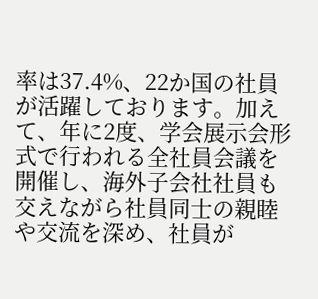率は37.4%、22か国の社員が活躍しております。加えて、年に2度、学会展示会形式で行われる全社員会議を開催し、海外子会社社員も交えながら社員同士の親睦や交流を深め、社員が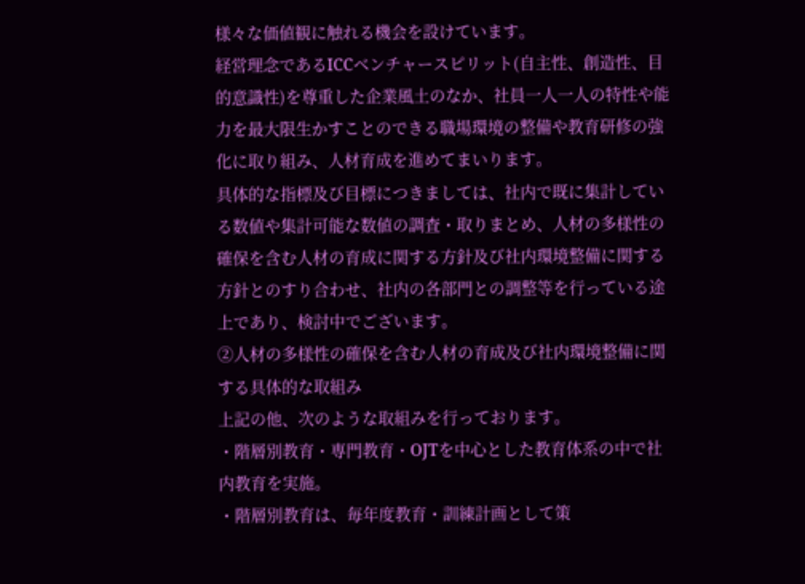様々な価値観に触れる機会を設けています。
経営理念であるICCベンチャースピリット(自主性、創造性、目的意識性)を尊重した企業風土のなか、社員一人一人の特性や能力を最大限生かすことのできる職場環境の整備や教育研修の強化に取り組み、人材育成を進めてまいります。
具体的な指標及び目標につきましては、社内で既に集計している数値や集計可能な数値の調査・取りまとめ、人材の多様性の確保を含む人材の育成に関する方針及び社内環境整備に関する方針とのすり合わせ、社内の各部門との調整等を行っている途上であり、検討中でございます。
②人材の多様性の確保を含む人材の育成及び社内環境整備に関する具体的な取組み
上記の他、次のような取組みを行っております。
・階層別教育・専門教育・OJTを中心とした教育体系の中で社内教育を実施。
・階層別教育は、毎年度教育・訓練計画として策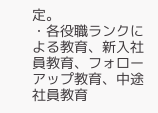定。
・各役職ランクによる教育、新入社員教育、フォローアップ教育、中途社員教育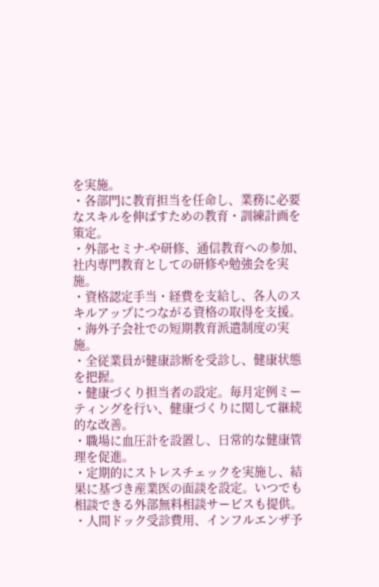を実施。
・各部門に教育担当を任命し、業務に必要なスキルを伸ばすための教育・訓練計画を策定。
・外部セミナ-や研修、通信教育への参加、社内専門教育としての研修や勉強会を実施。
・資格認定手当・経費を支給し、各人のスキルアップにつながる資格の取得を支援。
・海外子会社での短期教育派遣制度の実施。
・全従業員が健康診断を受診し、健康状態を把握。
・健康づくり担当者の設定。毎月定例ミーティングを行い、健康づくりに関して継続的な改善。
・職場に血圧計を設置し、日常的な健康管理を促進。
・定期的にストレスチェックを実施し、結果に基づき産業医の面談を設定。いつでも相談できる外部無料相談サービスも提供。
・人間ドック受診費用、インフルエンザ予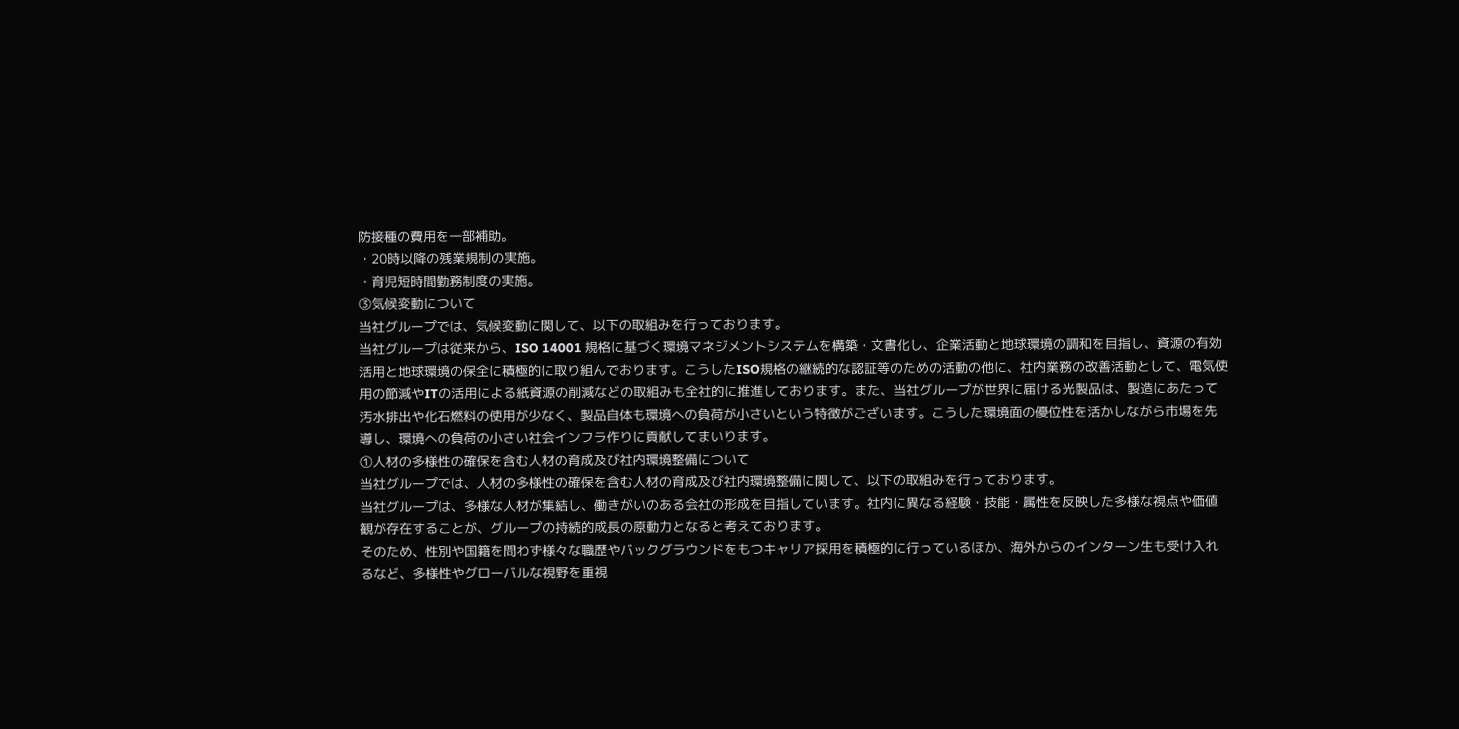防接種の費用を一部補助。
・20時以降の残業規制の実施。
・育児短時間勤務制度の実施。
③気候変動について
当社グループでは、気候変動に関して、以下の取組みを行っております。
当社グループは従来から、ISO 14001 規格に基づく環境マネジメントシステムを構築・文書化し、企業活動と地球環境の調和を目指し、資源の有効活用と地球環境の保全に積極的に取り組んでおります。こうしたISO規格の継続的な認証等のための活動の他に、社内業務の改善活動として、電気使用の節減やITの活用による紙資源の削減などの取組みも全社的に推進しております。また、当社グループが世界に届ける光製品は、製造にあたって汚水排出や化石燃料の使用が少なく、製品自体も環境への負荷が小さいという特徴がございます。こうした環境面の優位性を活かしながら市場を先導し、環境への負荷の小さい社会インフラ作りに貢献してまいります。
①人材の多様性の確保を含む人材の育成及び社内環境整備について
当社グループでは、人材の多様性の確保を含む人材の育成及び社内環境整備に関して、以下の取組みを行っております。
当社グループは、多様な人材が集結し、働きがいのある会社の形成を目指しています。社内に異なる経験・技能・属性を反映した多様な視点や価値観が存在することが、グループの持続的成長の原動力となると考えております。
そのため、性別や国籍を問わず様々な職歴やバックグラウンドをもつキャリア採用を積極的に行っているほか、海外からのインターン生も受け入れるなど、多様性やグローバルな視野を重視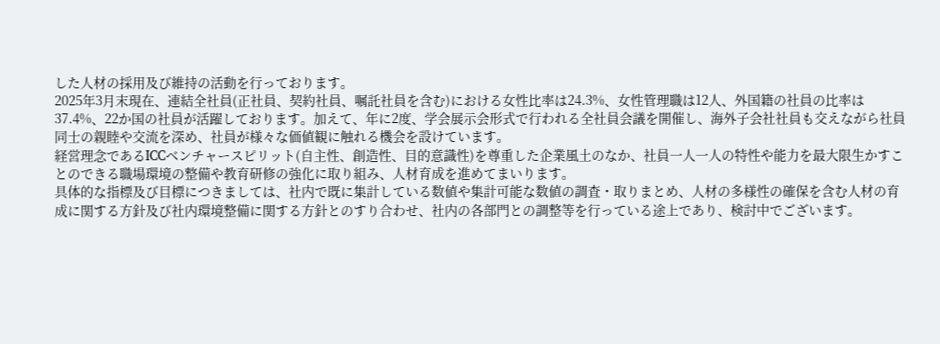した人材の採用及び維持の活動を行っております。
2025年3月末現在、連結全社員(正社員、契約社員、嘱託社員を含む)における女性比率は24.3%、女性管理職は12人、外国籍の社員の比率は37.4%、22か国の社員が活躍しております。加えて、年に2度、学会展示会形式で行われる全社員会議を開催し、海外子会社社員も交えながら社員同士の親睦や交流を深め、社員が様々な価値観に触れる機会を設けています。
経営理念であるICCベンチャースピリット(自主性、創造性、目的意識性)を尊重した企業風土のなか、社員一人一人の特性や能力を最大限生かすことのできる職場環境の整備や教育研修の強化に取り組み、人材育成を進めてまいります。
具体的な指標及び目標につきましては、社内で既に集計している数値や集計可能な数値の調査・取りまとめ、人材の多様性の確保を含む人材の育成に関する方針及び社内環境整備に関する方針とのすり合わせ、社内の各部門との調整等を行っている途上であり、検討中でございます。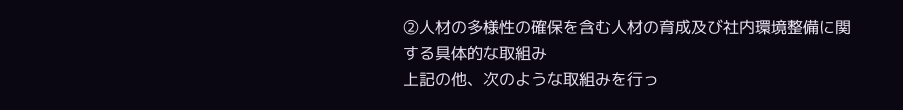②人材の多様性の確保を含む人材の育成及び社内環境整備に関する具体的な取組み
上記の他、次のような取組みを行っ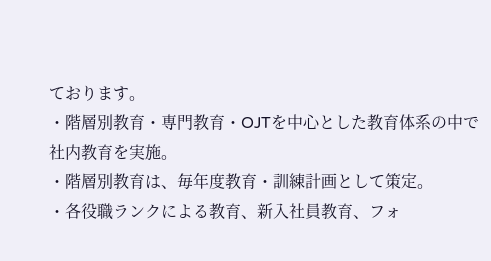ております。
・階層別教育・専門教育・OJTを中心とした教育体系の中で社内教育を実施。
・階層別教育は、毎年度教育・訓練計画として策定。
・各役職ランクによる教育、新入社員教育、フォ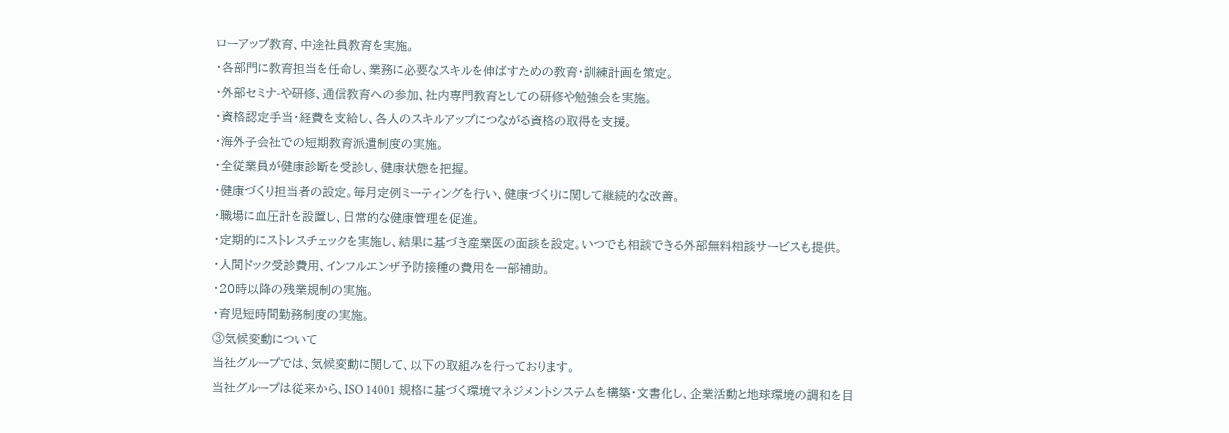ローアップ教育、中途社員教育を実施。
・各部門に教育担当を任命し、業務に必要なスキルを伸ばすための教育・訓練計画を策定。
・外部セミナ-や研修、通信教育への参加、社内専門教育としての研修や勉強会を実施。
・資格認定手当・経費を支給し、各人のスキルアップにつながる資格の取得を支援。
・海外子会社での短期教育派遣制度の実施。
・全従業員が健康診断を受診し、健康状態を把握。
・健康づくり担当者の設定。毎月定例ミーティングを行い、健康づくりに関して継続的な改善。
・職場に血圧計を設置し、日常的な健康管理を促進。
・定期的にストレスチェックを実施し、結果に基づき産業医の面談を設定。いつでも相談できる外部無料相談サービスも提供。
・人間ドック受診費用、インフルエンザ予防接種の費用を一部補助。
・20時以降の残業規制の実施。
・育児短時間勤務制度の実施。
③気候変動について
当社グループでは、気候変動に関して、以下の取組みを行っております。
当社グループは従来から、ISO 14001 規格に基づく環境マネジメントシステムを構築・文書化し、企業活動と地球環境の調和を目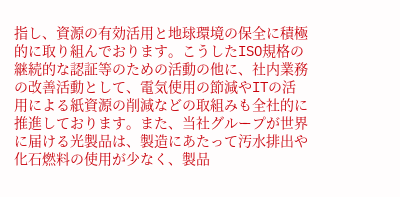指し、資源の有効活用と地球環境の保全に積極的に取り組んでおります。こうしたISO規格の継続的な認証等のための活動の他に、社内業務の改善活動として、電気使用の節減やITの活用による紙資源の削減などの取組みも全社的に推進しております。また、当社グループが世界に届ける光製品は、製造にあたって汚水排出や化石燃料の使用が少なく、製品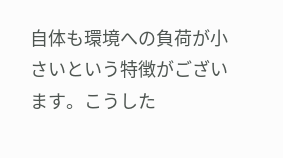自体も環境への負荷が小さいという特徴がございます。こうした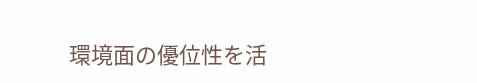環境面の優位性を活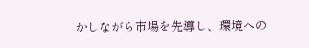かしながら市場を先導し、環境への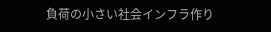負荷の小さい社会インフラ作り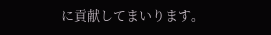に貢献してまいります。